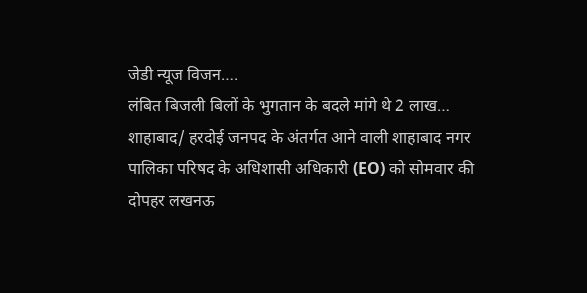जेडी न्यूज विजन….
लंबित बिजली बिलों के भुगतान के बदले मांगे थे 2 लाख…
शाहाबाद/ हरदोई जनपद के अंतर्गत आने वाली शाहाबाद नगर पालिका परिषद के अधिशासी अधिकारी (EO) को सोमवार की दोपहर लखनऊ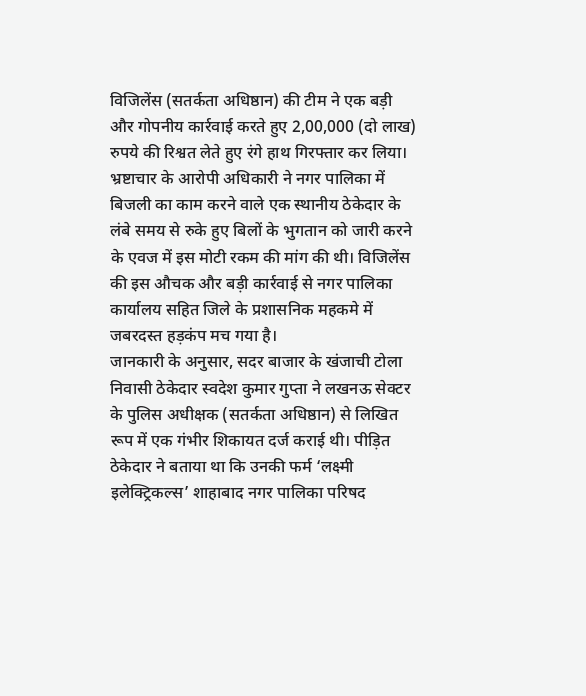विजिलेंस (सतर्कता अधिष्ठान) की टीम ने एक बड़ी और गोपनीय कार्रवाई करते हुए 2,00,000 (दो लाख) रुपये की रिश्वत लेते हुए रंगे हाथ गिरफ्तार कर लिया।
भ्रष्टाचार के आरोपी अधिकारी ने नगर पालिका में बिजली का काम करने वाले एक स्थानीय ठेकेदार के लंबे समय से रुके हुए बिलों के भुगतान को जारी करने के एवज में इस मोटी रकम की मांग की थी। विजिलेंस की इस औचक और बड़ी कार्रवाई से नगर पालिका कार्यालय सहित जिले के प्रशासनिक महकमे में जबरदस्त हड़कंप मच गया है।
जानकारी के अनुसार, सदर बाजार के खंजाची टोला निवासी ठेकेदार स्वदेश कुमार गुप्ता ने लखनऊ सेक्टर के पुलिस अधीक्षक (सतर्कता अधिष्ठान) से लिखित रूप में एक गंभीर शिकायत दर्ज कराई थी। पीड़ित ठेकेदार ने बताया था कि उनकी फर्म ‘लक्ष्मी इलेक्ट्रिकल्स’ शाहाबाद नगर पालिका परिषद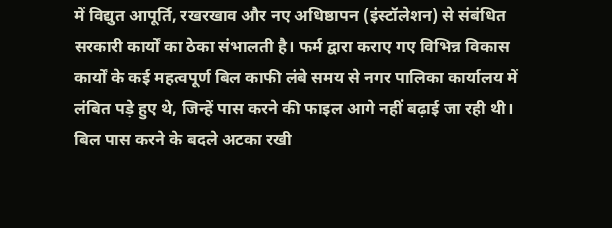में विद्युत आपूर्ति, रखरखाव और नए अधिष्ठापन (इंस्टॉलेशन) से संबंधित सरकारी कार्यों का ठेका संभालती है। फर्म द्वारा कराए गए विभिन्न विकास कार्यों के कई महत्वपूर्ण बिल काफी लंबे समय से नगर पालिका कार्यालय में लंबित पड़े हुए थे, जिन्हें पास करने की फाइल आगे नहीं बढ़ाई जा रही थी।
बिल पास करने के बदले अटका रखी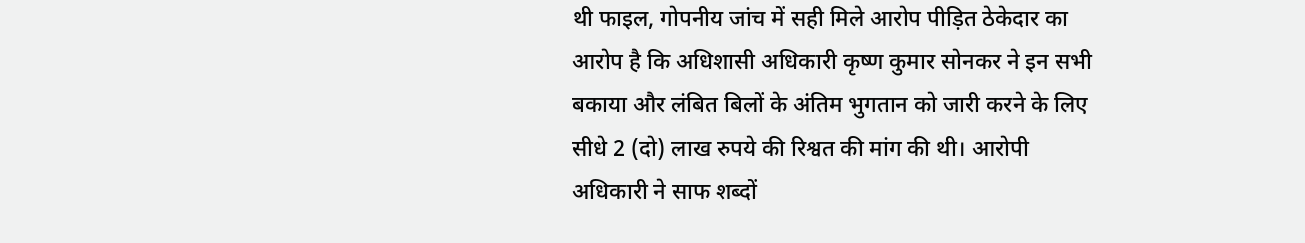थी फाइल, गोपनीय जांच में सही मिले आरोप पीड़ित ठेकेदार का आरोप है कि अधिशासी अधिकारी कृष्ण कुमार सोनकर ने इन सभी बकाया और लंबित बिलों के अंतिम भुगतान को जारी करने के लिए सीधे 2 (दो) लाख रुपये की रिश्वत की मांग की थी। आरोपी अधिकारी ने साफ शब्दों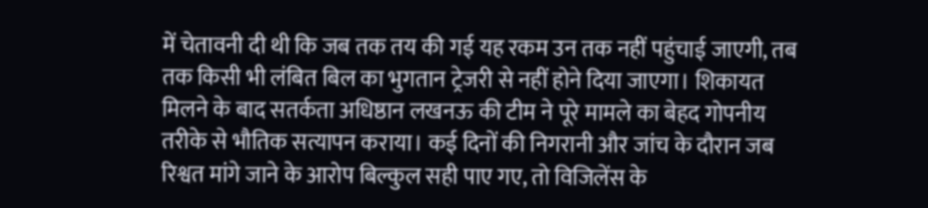में चेतावनी दी थी कि जब तक तय की गई यह रकम उन तक नहीं पहुंचाई जाएगी, तब तक किसी भी लंबित बिल का भुगतान ट्रेजरी से नहीं होने दिया जाएगा। शिकायत मिलने के बाद सतर्कता अधिष्ठान लखनऊ की टीम ने पूरे मामले का बेहद गोपनीय तरीके से भौतिक सत्यापन कराया। कई दिनों की निगरानी और जांच के दौरान जब रिश्वत मांगे जाने के आरोप बिल्कुल सही पाए गए, तो विजिलेंस के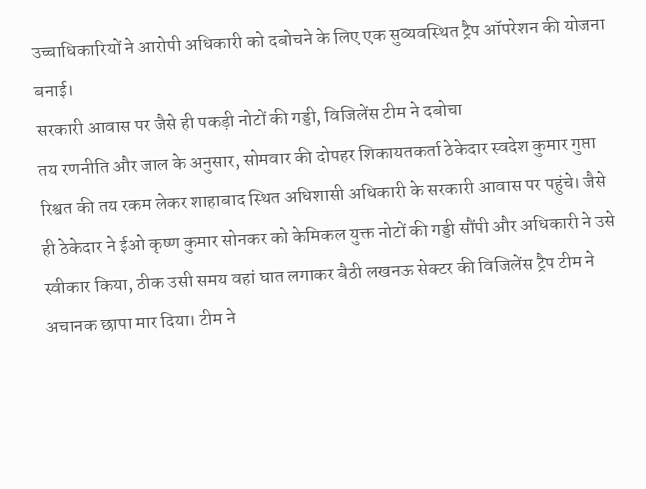उच्चाधिकारियों ने आरोपी अधिकारी को दबोचने के लिए एक सुव्यवस्थित ट्रैप ऑपरेशन की योजना बनाई।
सरकारी आवास पर जैसे ही पकड़ी नोटों की गड्डी, विजिलेंस टीम ने दबोचा
तय रणनीति और जाल के अनुसार, सोमवार की दोपहर शिकायतकर्ता ठेकेदार स्वदेश कुमार गुप्ता रिश्वत की तय रकम लेकर शाहाबाद स्थित अधिशासी अधिकारी के सरकारी आवास पर पहुंचे। जैसे ही ठेकेदार ने ईओ कृष्ण कुमार सोनकर को केमिकल युक्त नोटों की गड्डी सौंपी और अधिकारी ने उसे स्वीकार किया, ठीक उसी समय वहां घात लगाकर बैठी लखनऊ सेक्टर की विजिलेंस ट्रैप टीम ने अचानक छापा मार दिया। टीम ने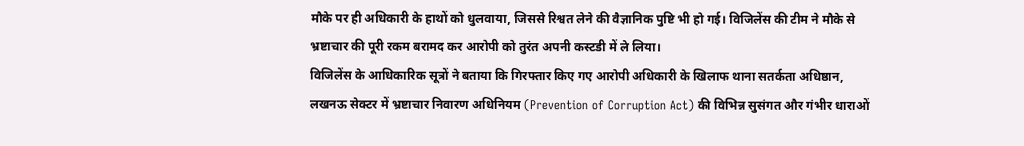मौके पर ही अधिकारी के हाथों को धुलवाया, जिससे रिश्वत लेने की वैज्ञानिक पुष्टि भी हो गई। विजिलेंस की टीम ने मौके से भ्रष्टाचार की पूरी रकम बरामद कर आरोपी को तुरंत अपनी कस्टडी में ले लिया।
विजिलेंस के आधिकारिक सूत्रों ने बताया कि गिरफ्तार किए गए आरोपी अधिकारी के खिलाफ थाना सतर्कता अधिष्ठान, लखनऊ सेक्टर में भ्रष्टाचार निवारण अधिनियम (Prevention of Corruption Act) की विभिन्न सुसंगत और गंभीर धाराओं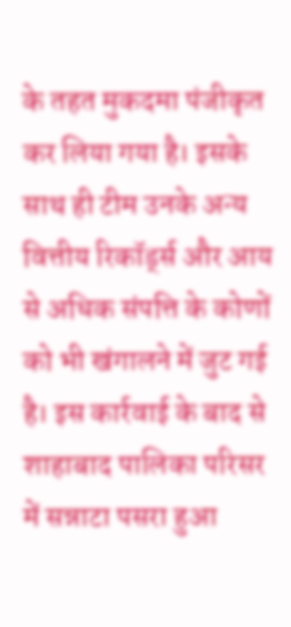के तहत मुकदमा पंजीकृत कर लिया गया है। इसके साथ ही टीम उनके अन्य वित्तीय रिकॉर्ड्स और आय से अधिक संपत्ति के कोणों को भी खंगालने में जुट गई है। इस कार्रवाई के बाद से शाहाबाद पालिका परिसर में सन्नाटा पसरा हुआ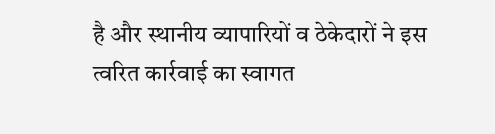है और स्थानीय व्यापारियों व ठेकेदारों ने इस त्वरित कार्रवाई का स्वागत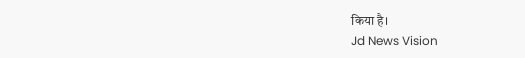किया है।
Jd News Vision